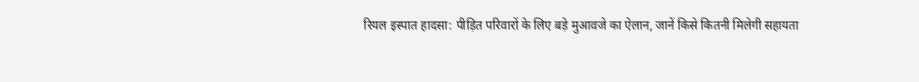रियल इस्पात हादसा: पीड़ित परिवारों के लिए बड़े मुआवजे का ऐलान, जानें किसे कितनी मिलेगी सहायता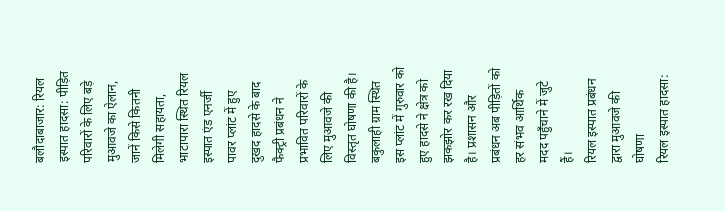बलौदाबाजार: रियल इस्पात हादसा: पीड़ित परिवारों के लिए बड़े मुआवजे का ऐलान, जानें किसे कितनी मिलेगी सहायता, भाटापारा स्थित रियल इस्पात एंड एनर्जी पावर प्लांट में हुए दुखद हादसे के बाद फैक्ट्री प्रबंधन ने प्रभावित परिवारों के लिए मुआवजे की विस्तृत घोषणा की है। बकुलाही ग्राम स्थित इस प्लांट में गुरुवार को हुए हादसे ने क्षेत्र को झकझोर कर रख दिया है। प्रशासन और प्रबंधन अब पीड़ितों को हर संभव आर्थिक मदद पहुँचाने में जुटे हैं।
रियल इस्पात प्रबंधन द्वारा मुआवजे की घोषणा
रियल इस्पात हादसा: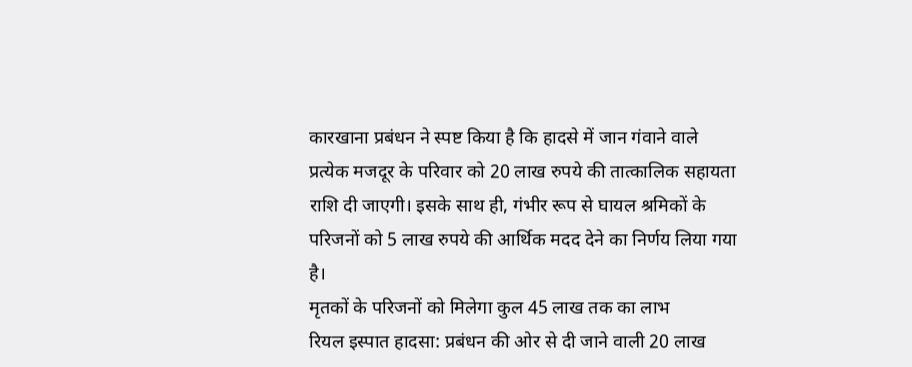कारखाना प्रबंधन ने स्पष्ट किया है कि हादसे में जान गंवाने वाले प्रत्येक मजदूर के परिवार को 20 लाख रुपये की तात्कालिक सहायता राशि दी जाएगी। इसके साथ ही, गंभीर रूप से घायल श्रमिकों के परिजनों को 5 लाख रुपये की आर्थिक मदद देने का निर्णय लिया गया है।
मृतकों के परिजनों को मिलेगा कुल 45 लाख तक का लाभ
रियल इस्पात हादसा: प्रबंधन की ओर से दी जाने वाली 20 लाख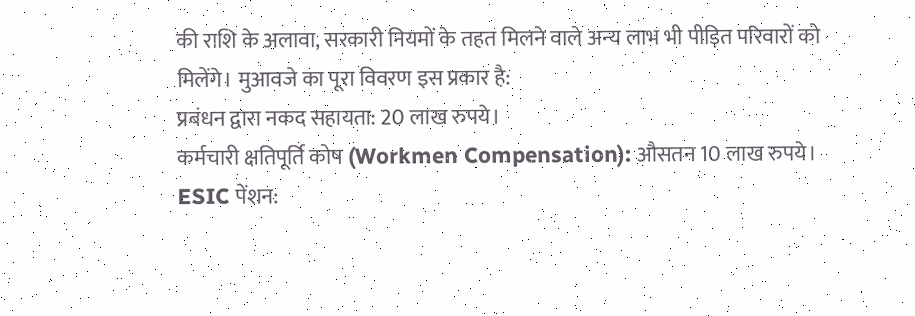की राशि के अलावा, सरकारी नियमों के तहत मिलने वाले अन्य लाभ भी पीड़ित परिवारों को मिलेंगे। मुआवजे का पूरा विवरण इस प्रकार है:
प्रबंधन द्वारा नकद सहायता: 20 लाख रुपये।
कर्मचारी क्षतिपूर्ति कोष (Workmen Compensation): औसतन 10 लाख रुपये।
ESIC पेंशन: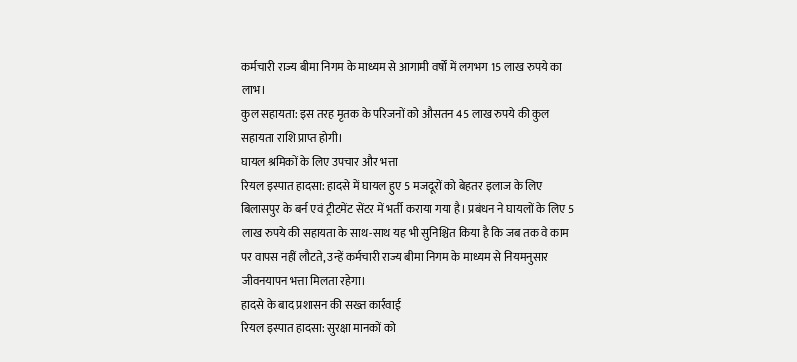कर्मचारी राज्य बीमा निगम के माध्यम से आगामी वर्षों में लगभग 15 लाख रुपये का लाभ।
कुल सहायता: इस तरह मृतक के परिजनों को औसतन 45 लाख रुपये की कुल सहायता राशि प्राप्त होगी।
घायल श्रमिकों के लिए उपचार और भत्ता
रियल इस्पात हादसा: हादसे में घायल हुए 5 मजदूरों को बेहतर इलाज के लिए बिलासपुर के बर्न एवं ट्रीटमेंट सेंटर में भर्ती कराया गया है। प्रबंधन ने घायलों के लिए 5 लाख रुपये की सहायता के साथ-साथ यह भी सुनिश्चित किया है कि जब तक वे काम पर वापस नहीं लौटते, उन्हें कर्मचारी राज्य बीमा निगम के माध्यम से नियमनुसार जीवनयापन भत्ता मिलता रहेगा।
हादसे के बाद प्रशासन की सख्त कार्रवाई
रियल इस्पात हादसा: सुरक्षा मानकों को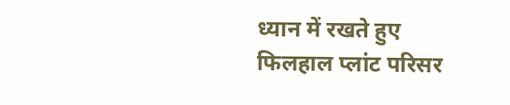ध्यान में रखते हुए फिलहाल प्लांट परिसर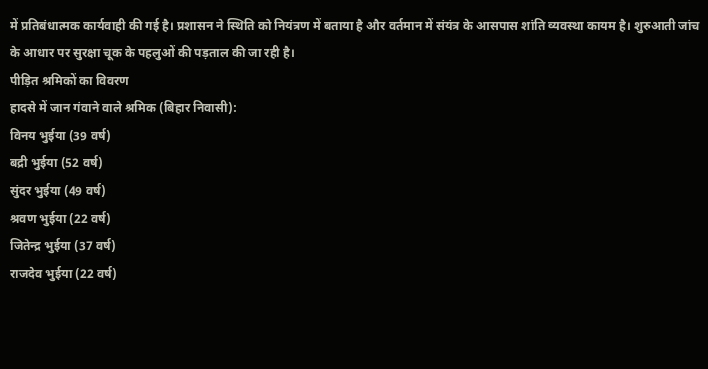में प्रतिबंधात्मक कार्यवाही की गई है। प्रशासन ने स्थिति को नियंत्रण में बताया है और वर्तमान में संयंत्र के आसपास शांति व्यवस्था कायम है। शुरुआती जांच के आधार पर सुरक्षा चूक के पहलुओं की पड़ताल की जा रही है।
पीड़ित श्रमिकों का विवरण
हादसे में जान गंवाने वाले श्रमिक (बिहार निवासी):
विनय भुईया (39 वर्ष)
बद्री भुईया (52 वर्ष)
सुंदर भुईया (49 वर्ष)
श्रवण भुईया (22 वर्ष)
जितेन्द्र भुईया (37 वर्ष)
राजदेव भुईया (22 वर्ष)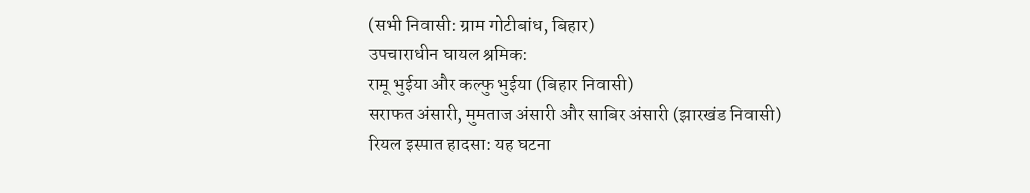(सभी निवासी: ग्राम गोटीबांध, बिहार)
उपचाराधीन घायल श्रमिक:
रामू भुईया और कल्फु भुईया (बिहार निवासी)
सराफत अंसारी, मुमताज अंसारी और साबिर अंसारी (झारखंड निवासी)
रियल इस्पात हादसा: यह घटना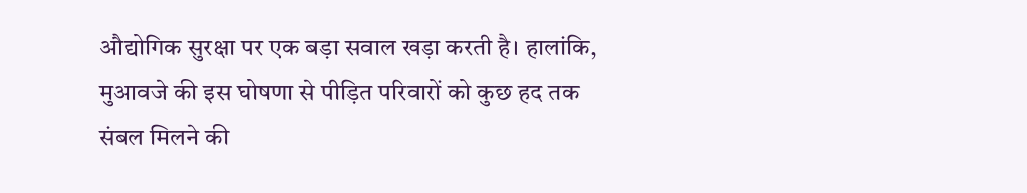औद्योगिक सुरक्षा पर एक बड़ा सवाल खड़ा करती है। हालांकि, मुआवजे की इस घोषणा से पीड़ित परिवारों को कुछ हद तक संबल मिलने की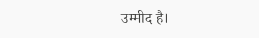उम्मीद है।